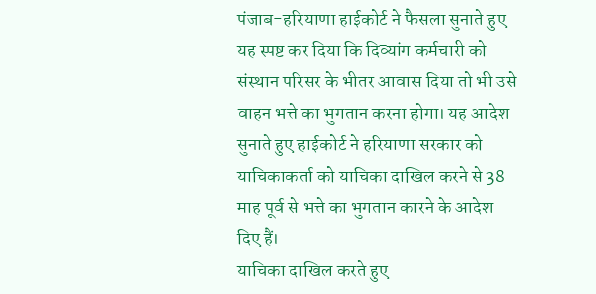पंजाब-हरियाणा हाईकोर्ट ने फैसला सुनाते हुए यह स्पष्ट कर दिया कि दिव्यांग कर्मचारी को संस्थान परिसर के भीतर आवास दिया तो भी उसे वाहन भत्ते का भुगतान करना होगा। यह आदेश सुनाते हुए हाईकोर्ट ने हरियाणा सरकार को याचिकाकर्ता को याचिका दाखिल करने से 38 माह पूर्व से भत्ते का भुगतान कारने के आदेश दिए हैं।
याचिका दाखिल करते हुए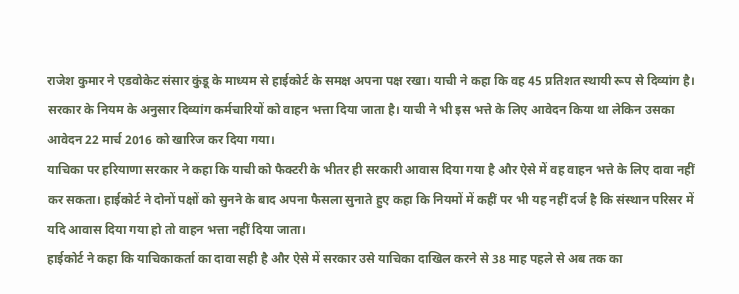राजेश कुमार ने एडवोकेट संसार कुंडू के माध्यम से हाईकोर्ट के समक्ष अपना पक्ष रखा। याची ने कहा कि वह 45 प्रतिशत स्थायी रूप से दिव्यांग है। सरकार के नियम के अनुसार दिव्यांग कर्मचारियों को वाहन भत्ता दिया जाता है। याची ने भी इस भत्ते के लिए आवेदन किया था लेकिन उसका आवेदन 22 मार्च 2016 को खारिज कर दिया गया।
याचिका पर हरियाणा सरकार ने कहा कि याची को फैक्टरी के भीतर ही सरकारी आवास दिया गया है और ऐसे में वह वाहन भत्ते के लिए दावा नहीं कर सकता। हाईकोर्ट ने दोनों पक्षों को सुनने के बाद अपना फैसला सुनाते हुए कहा कि नियमों में कहीं पर भी यह नहीं दर्ज है कि संस्थान परिसर में यदि आवास दिया गया हो तो वाहन भत्ता नहीं दिया जाता।
हाईकोर्ट ने कहा कि याचिकाकर्ता का दावा सही है और ऐसे में सरकार उसे याचिका दाखिल करने से 38 माह पहले से अब तक का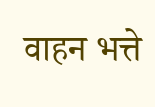वाहन भत्ते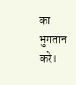का भुगतान करे।